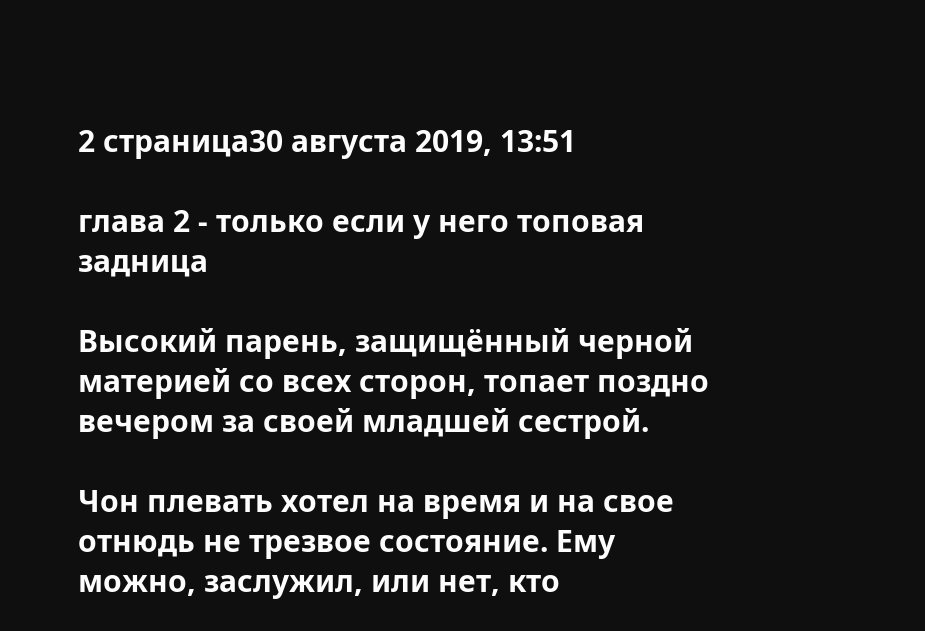2 страница30 августа 2019, 13:51

глава 2 - только если у него топовая задница

Высокий парень, защищённый черной материей со всех сторон, топает поздно вечером за своей младшей сестрой.

Чон плевать хотел на время и на свое отнюдь не трезвое состояние. Ему можно, заслужил, или нет, кто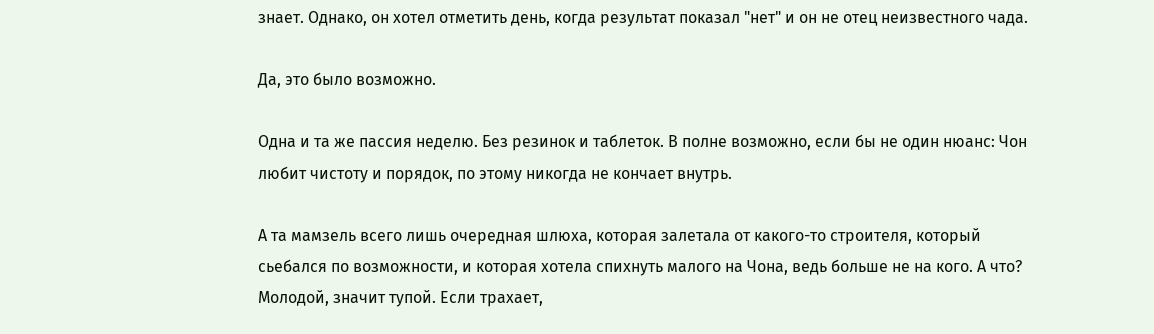знает. Однако, он хотел отметить день, когда результат показал "нет" и он не отец неизвестного чада.

Да, это было возможно.

Одна и та же пассия неделю. Без резинок и таблеток. В полне возможно, если бы не один нюанс: Чон любит чистоту и порядок, по этому никогда не кончает внутрь.

А та мамзель всего лишь очередная шлюха, которая залетала от какого-то строителя, который сьебался по возможности, и которая хотела спихнуть малого на Чона, ведь больше не на кого. А что? Молодой, значит тупой. Если трахает,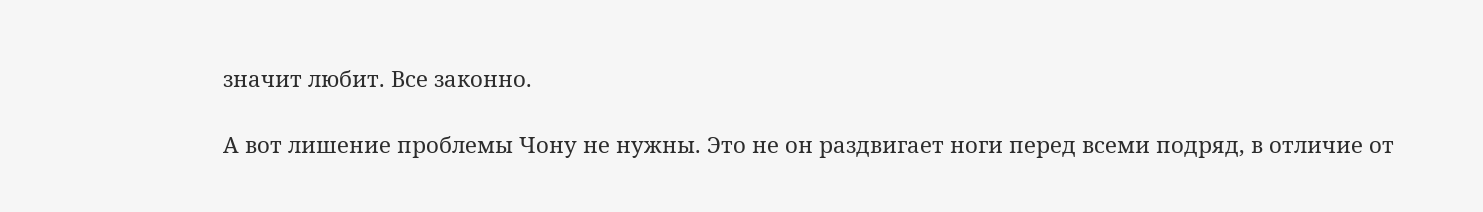значит любит. Все законно.

А вот лишение проблемы Чону не нужны. Это не он раздвигает ноги перед всеми подряд, в отличие от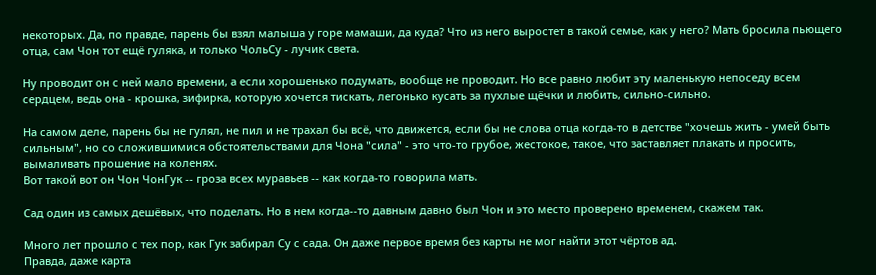некоторых. Да, по правде, парень бы взял малыша у горе мамаши, да куда? Что из него выростет в такой семье, как у него? Мать бросила пьющего отца, сам Чон тот ещё гуляка, и только ЧольСу - лучик света.

Ну проводит он с ней мало времени, а если хорошенько подумать, вообще не проводит. Но все равно любит эту маленькую непоседу всем сердцем, ведь она - крошка, зифирка, которую хочется тискать, легонько кусать за пухлые щёчки и любить, сильно-сильно.

На самом деле, парень бы не гулял, не пил и не трахал бы всё, что движется, если бы не слова отца когда-то в детстве "хочешь жить - умей быть сильным", но со сложившимися обстоятельствами для Чона "сила" - это что-то грубое, жестокое, такое, что заставляет плакать и просить, вымаливать прошение на коленях.
Вот такой вот он Чон ЧонГук -- гроза всех муравьев -- как когда-то говорила мать.

Сад один из самых дешёвых, что поделать. Но в нем когда--то давным давно был Чон и это место проверено временем, скажем так.

Много лет прошло с тех пор, как Гук забирал Су с сада. Он даже первое время без карты не мог найти этот чёртов ад.
Правда, даже карта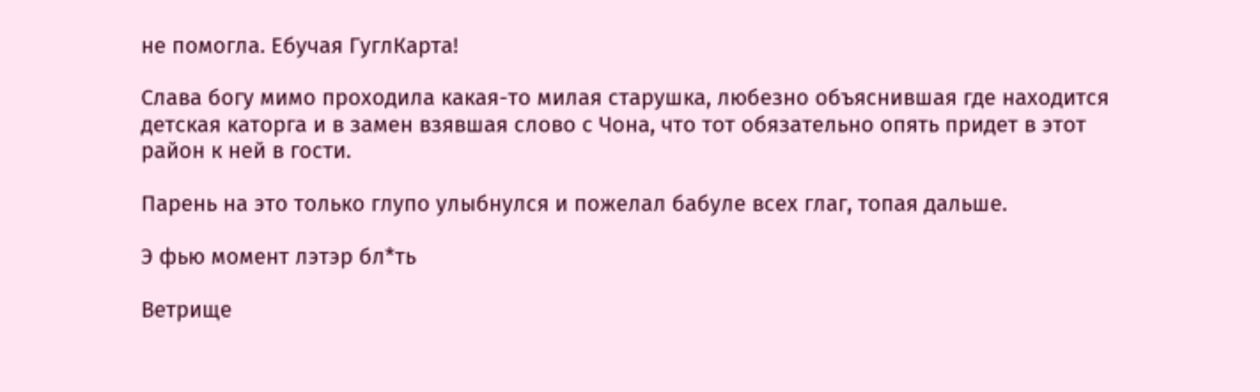не помогла. Ебучая ГуглКарта!

Слава богу мимо проходила какая-то милая старушка, любезно объяснившая где находится детская каторга и в замен взявшая слово с Чона, что тот обязательно опять придет в этот район к ней в гости.

Парень на это только глупо улыбнулся и пожелал бабуле всех глаг, топая дальше.

Э фью момент лэтэр бл*ть

Ветрище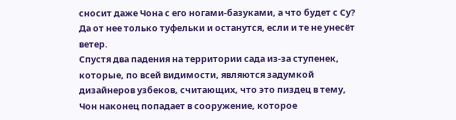сносит даже Чона с его ногами-базуками, а что будет с Су? Да от нее только туфельки и останутся, если и те не унесёт ветер.
Спустя два падения на территории сада из-за ступенек, которые, по всей видимости, являются задумкой дизайнеров узбеков, считающих, что это пиздец в тему, Чон наконец попадает в сооружение, которое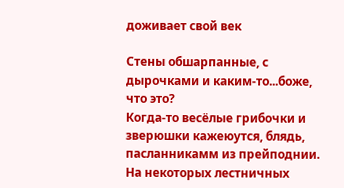доживает свой век

Стены обшарпанные, с дырочками и каким-то...боже, что это?
Когда-то весёлые грибочки и зверюшки кажеюутся, блядь, пасланникамм из прейподнии.
На некоторых лестничных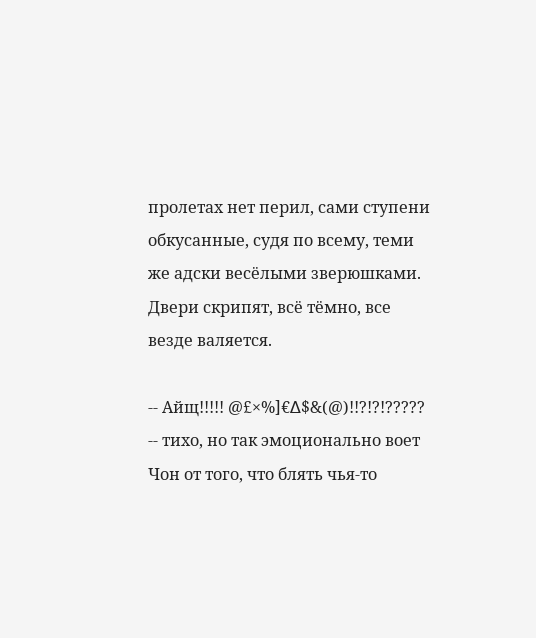пролетах нет перил, сами ступени обкусанные, судя по всему, теми же адски весёлыми зверюшками. Двери скрипят, всё тёмно, все везде валяется.

-- Айщ!!!!! @£×%]€∆$&(@)!!?!?!????? -- тихо, но так эмоционально воет Чон от того, что блять чья-то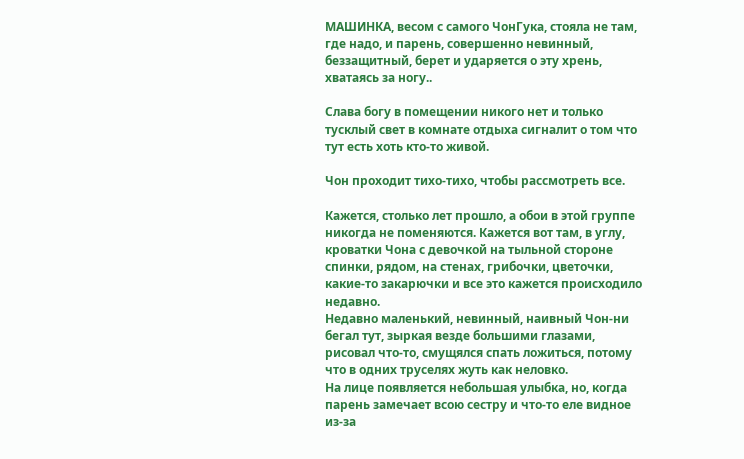МАШИНКА, весом с самого ЧонГука, стояла не там, где надо, и парень, совершенно невинный, беззащитный, берет и ударяется о эту хрень, хватаясь за ногу..

Слава богу в помещении никого нет и только тусклый свет в комнате отдыха сигналит о том что тут есть хоть кто-то живой.

Чон проходит тихо-тихо, чтобы рассмотреть все.

Кажется, столько лет прошло, а обои в этой группе никогда не поменяются. Кажется вот там, в углу, кроватки Чона с девочкой на тыльной стороне спинки, рядом, на стенах, грибочки, цветочки, какие-то закарючки и все это кажется происходило недавно.
Недавно маленький, невинный, наивный Чон-ни бегал тут, зыркая везде большими глазами, рисовал что-то, смущялся спать ложиться, потому что в одних труселях жуть как неловко.
На лице появляется небольшая улыбка, но, когда парень замечает всою сестру и что-то еле видное из-за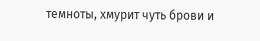темноты, хмурит чуть брови и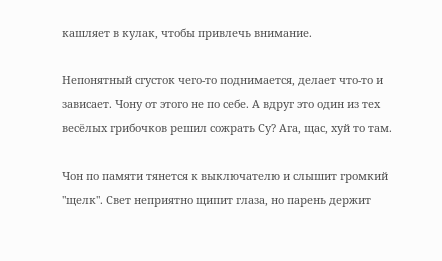кашляет в кулак, чтобы привлечь внимание.

Непонятный сгусток чего-то поднимается, делает что-то и зависает. Чону от этого не по себе. А вдруг это один из тех весёлых грибочков решил сожрать Су? Ага, щас, хуй то там.

Чон по памяти тянется к выключателю и слышит громкий "щелк". Свет неприятно щипит глаза, но парень держит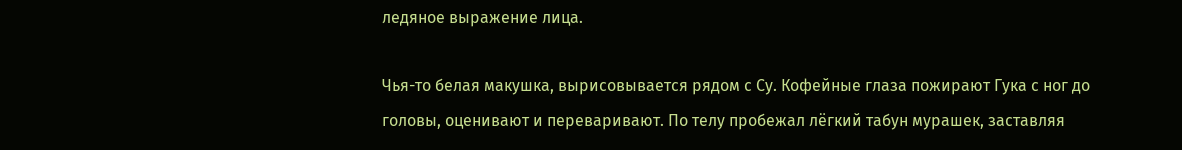ледяное выражение лица.

Чья-то белая макушка, вырисовывается рядом с Су. Кофейные глаза пожирают Гука с ног до головы, оценивают и переваривают. По телу пробежал лёгкий табун мурашек, заставляя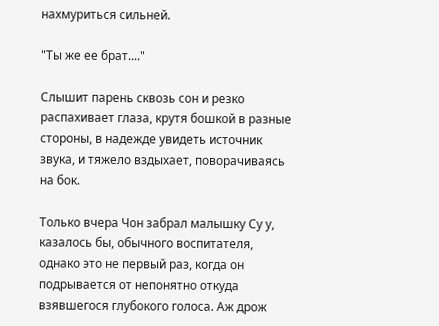нахмуриться сильней.

"Ты же ее брат...."

Слышит парень сквозь сон и резко распахивает глаза, крутя бошкой в разные стороны, в надежде увидеть источник звука, и тяжело вздыхает, поворачиваясь на бок.

Только вчера Чон забрал малышку Су у, казалось бы, обычного воспитателя, однако это не первый раз, когда он подрывается от непонятно откуда взявшегося глубокого голоса. Аж дрож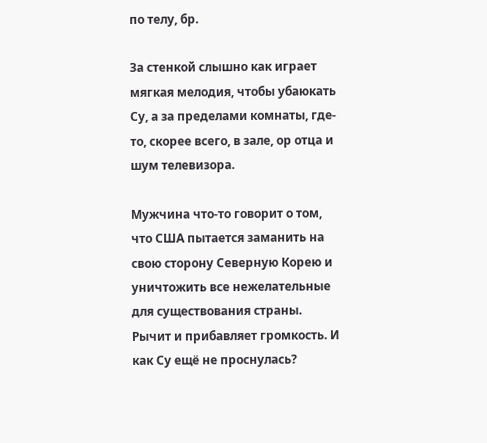по телу, бр.

За стенкой слышно как играет мягкая мелодия, чтобы убаюкать Су, а за пределами комнаты, где-то, скорее всего, в зале, ор отца и шум телевизора.

Мужчина что-то говорит о том, что США пытается заманить на свою сторону Северную Корею и уничтожить все нежелательные для существования страны. Рычит и прибавляет громкость. И как Су ещё не проснулась?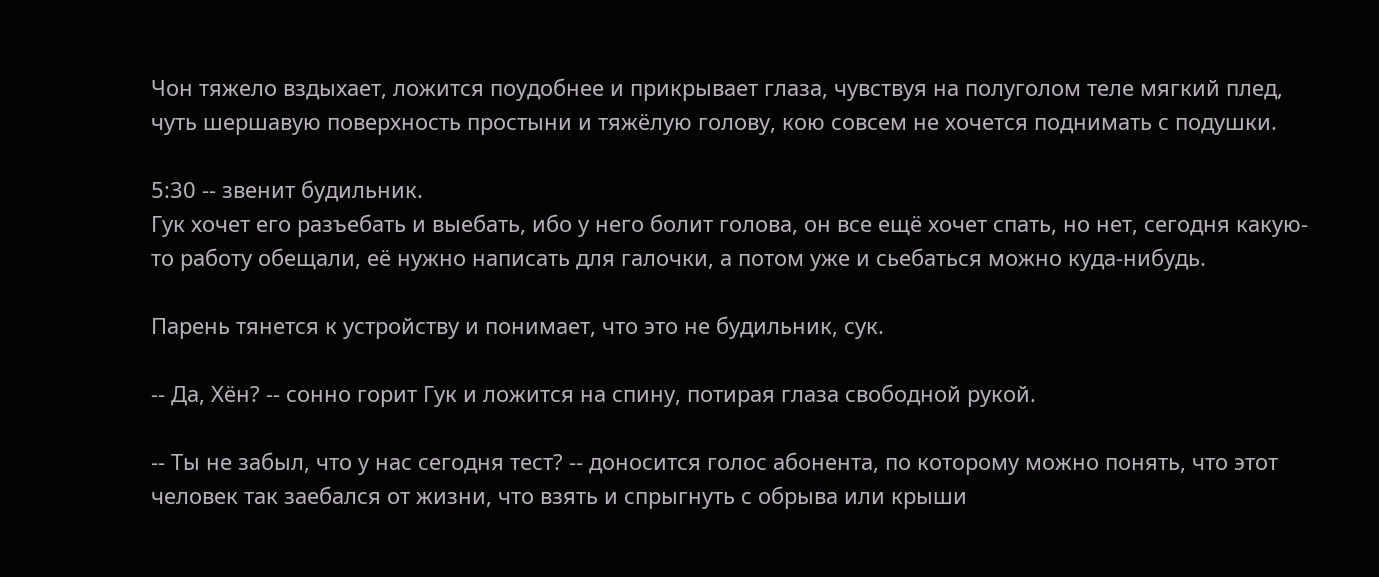Чон тяжело вздыхает, ложится поудобнее и прикрывает глаза, чувствуя на полуголом теле мягкий плед, чуть шершавую поверхность простыни и тяжёлую голову, кою совсем не хочется поднимать с подушки.

5:30 -- звенит будильник.
Гук хочет его разъебать и выебать, ибо у него болит голова, он все ещё хочет спать, но нет, сегодня какую-то работу обещали, её нужно написать для галочки, а потом уже и сьебаться можно куда-нибудь.

Парень тянется к устройству и понимает, что это не будильник, сук.

-- Да, Хён? -- сонно горит Гук и ложится на спину, потирая глаза свободной рукой.

-- Ты не забыл, что у нас сегодня тест? -- доносится голос абонента, по которому можно понять, что этот человек так заебался от жизни, что взять и спрыгнуть с обрыва или крыши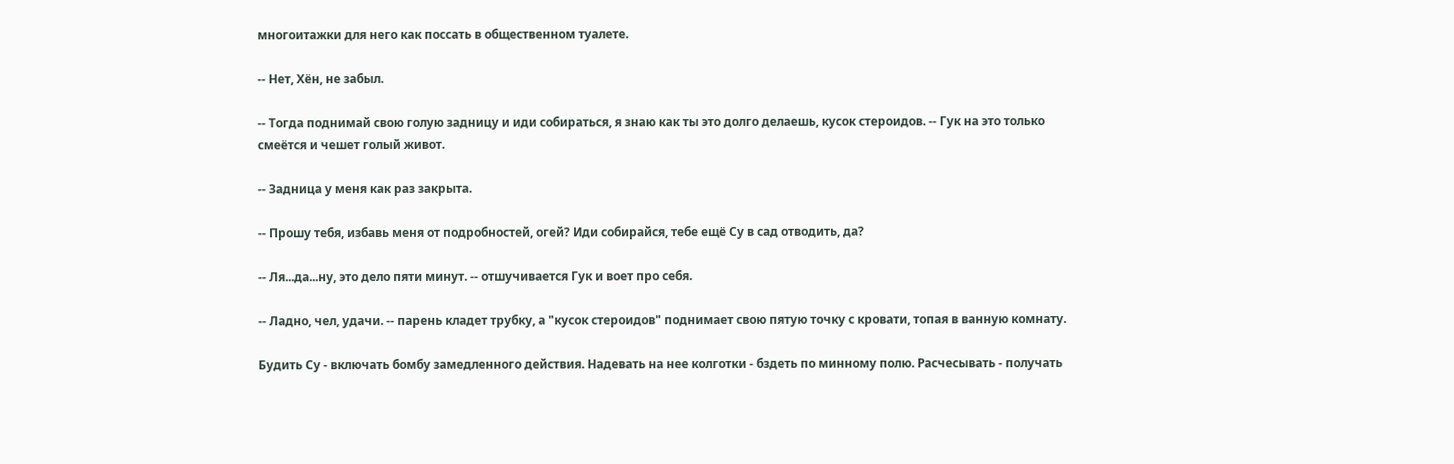многоитажки для него как поссать в общественном туалете.

-- Нет, Хён, не забыл.

-- Тогда поднимай свою голую задницу и иди собираться, я знаю как ты это долго делаешь, кусок стероидов. -- Гук на это только смеётся и чешет голый живот.

-- Задница у меня как раз закрыта.

-- Прошу тебя, избавь меня от подробностей, огей? Иди собирайся, тебе ещё Су в сад отводить, да?

-- Ля...да...ну, это дело пяти минут. -- отшучивается Гук и воет про себя.

-- Ладно, чел, удачи. -- парень кладет трубку, а "кусок стероидов" поднимает свою пятую точку с кровати, топая в ванную комнату.

Будить Су - включать бомбу замедленного действия. Надевать на нее колготки - бздеть по минному полю. Расчесывать - получать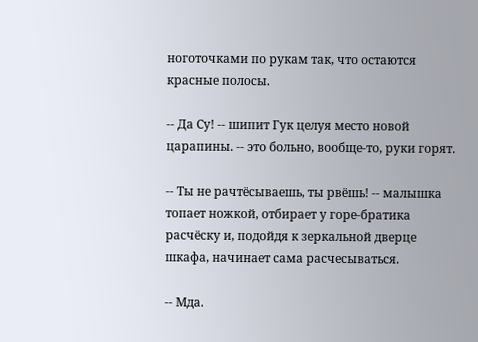ноготочками по рукам так, что остаются красные полосы.

-- Да Су! -- шипит Гук целуя место новой царапины. -- это больно, вообще-то, руки горят.

-- Ты не рачтёсываешь, ты рвёшь! -- малышка топает ножкой, отбирает у горе-братика расчёску и, подойдя к зеркальной дверце шкафа, начинает сама расчесываться.

-- Мда.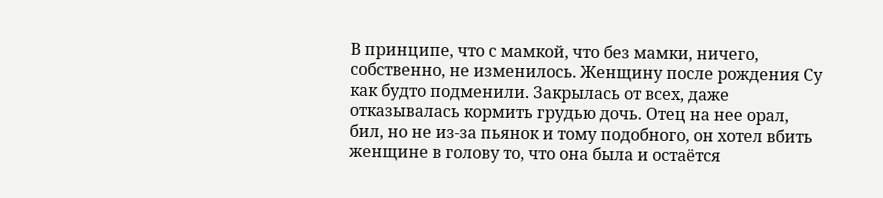В принципе, что с мамкой, что без мамки, ничего, собственно, не изменилось. Женщину после рождения Су как будто подменили. Закрылась от всех, даже отказывалась кормить грудью дочь. Отец на нее орал, бил, но не из-за пьянок и тому подобного, он хотел вбить женщине в голову то, что она была и остаётся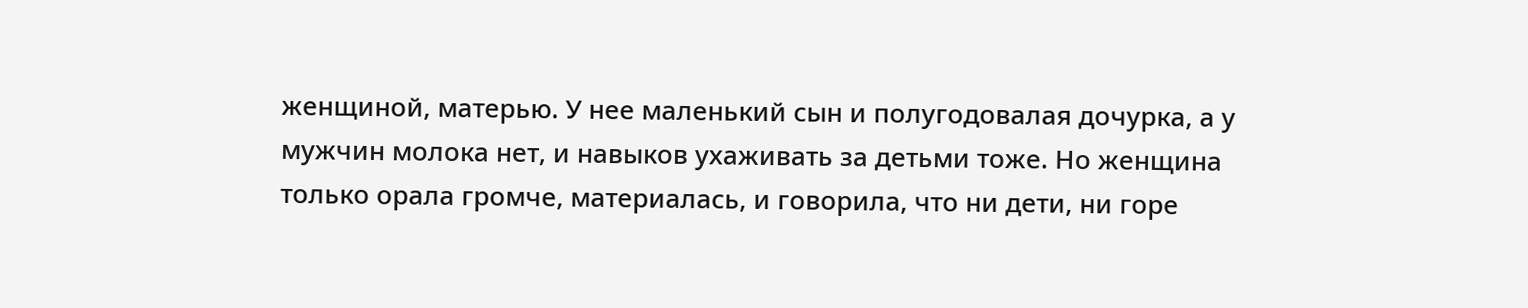женщиной, матерью. У нее маленький сын и полугодовалая дочурка, а у мужчин молока нет, и навыков ухаживать за детьми тоже. Но женщина только орала громче, материалась, и говорила, что ни дети, ни горе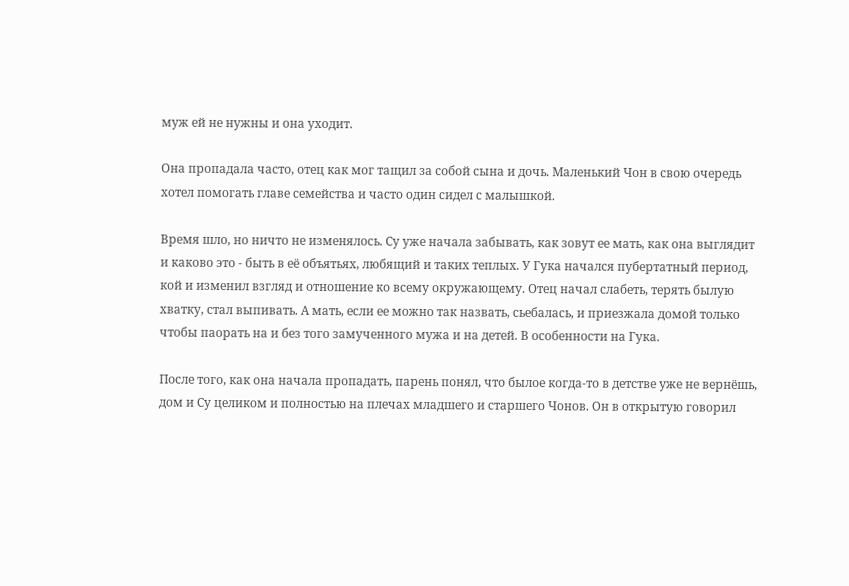муж ей не нужны и она уходит.

Она пропадала часто, отец как мог тащил за собой сына и дочь. Маленький Чон в свою очередь хотел помогать главе семейства и часто один сидел с малышкой.

Время шло, но ничто не изменялось. Су уже начала забывать, как зовут ее мать, как она выглядит и каково это - быть в её объятьях, любящий и таких теплых. У Гука начался пубертатный период, кой и изменил взгляд и отношение ко всему окружающему. Отец начал слабеть, терять былую хватку, стал выпивать. А мать, если ее можно так назвать, сьебалась, и приезжала домой только чтобы паорать на и без того замученного мужа и на детей. В особенности на Гука.

После того, как она начала пропадать, парень понял, что былое когда-то в детстве уже не вернёшь, дом и Су целиком и полностью на плечах младшего и старшего Чонов. Он в открытую говорил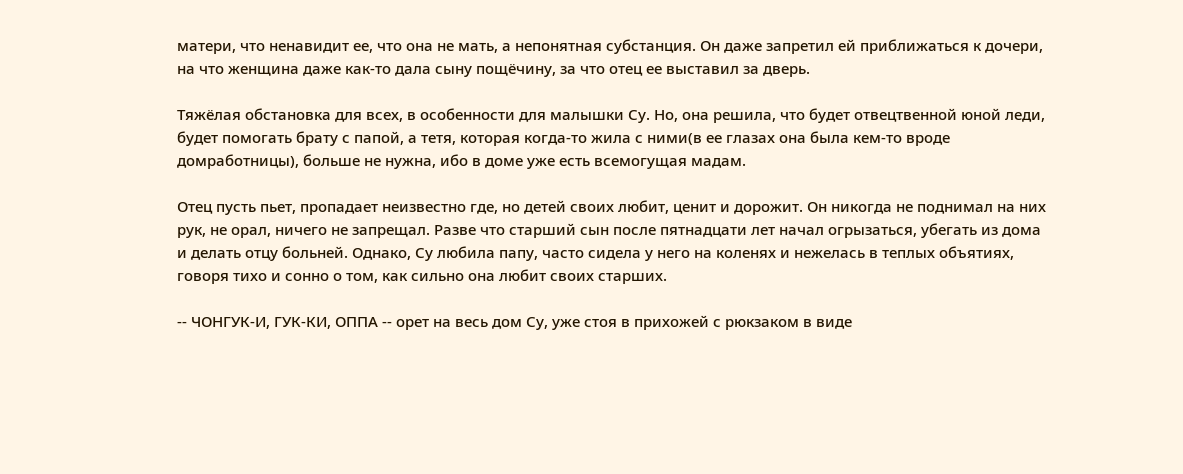матери, что ненавидит ее, что она не мать, а непонятная субстанция. Он даже запретил ей приближаться к дочери, на что женщина даже как-то дала сыну пощёчину, за что отец ее выставил за дверь.

Тяжёлая обстановка для всех, в особенности для малышки Су. Но, она решила, что будет отвецтвенной юной леди, будет помогать брату с папой, а тетя, которая когда-то жила с ними(в ее глазах она была кем-то вроде домработницы), больше не нужна, ибо в доме уже есть всемогущая мадам.

Отец пусть пьет, пропадает неизвестно где, но детей своих любит, ценит и дорожит. Он никогда не поднимал на них рук, не орал, ничего не запрещал. Разве что старший сын после пятнадцати лет начал огрызаться, убегать из дома и делать отцу больней. Однако, Су любила папу, часто сидела у него на коленях и нежелась в теплых объятиях, говоря тихо и сонно о том, как сильно она любит своих старших.

-- ЧОНГУК-И, ГУК-КИ, ОППА -- орет на весь дом Су, уже стоя в прихожей с рюкзаком в виде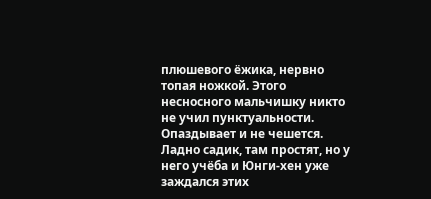плюшевого ёжика, нервно топая ножкой. Этого несносного мальчишку никто не учил пунктуальности. Опаздывает и не чешется.
Ладно садик, там простят, но у него учёба и Юнги-хен уже заждался этих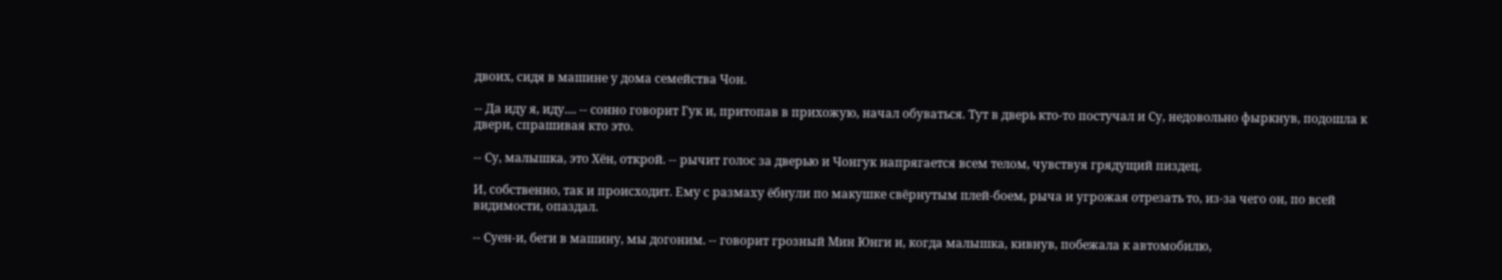двоих, сидя в машине у дома семейства Чон.

-- Да иду я, иду.... -- сонно говорит Гук и, притопав в прихожую, начал обуваться. Тут в дверь кто-то постучал и Су, недовольно фыркнув, подошла к двери, спрашивая кто это.

-- Су, малышка, это Хён, открой. -- рычит голос за дверью и Чонгук напрягается всем телом, чувствуя грядущий пиздец.

И, собственно, так и происходит. Ему с размаху ёбнули по макушке свёрнутым плей-боем, рыча и угрожая отрезать то, из-за чего он, по всей видимости, опаздал.

-- Суен-и, беги в машину, мы догоним. -- говорит грозный Мин Юнги и, когда малышка, кивнув, побежала к автомобилю,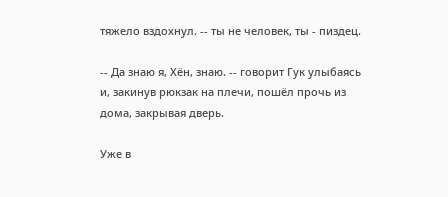тяжело вздохнул. -- ты не человек, ты - пиздец.

-- Да знаю я, Хён, знаю. -- говорит Гук улыбаясь и, закинув рюкзак на плечи, пошёл прочь из дома, закрывая дверь.

Уже в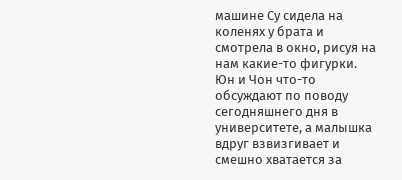машине Су сидела на коленях у брата и смотрела в окно, рисуя на нам какие-то фигурки. Юн и Чон что-то обсуждают по поводу сегодняшнего дня в университете, а малышка вдруг взвизгивает и смешно хватается за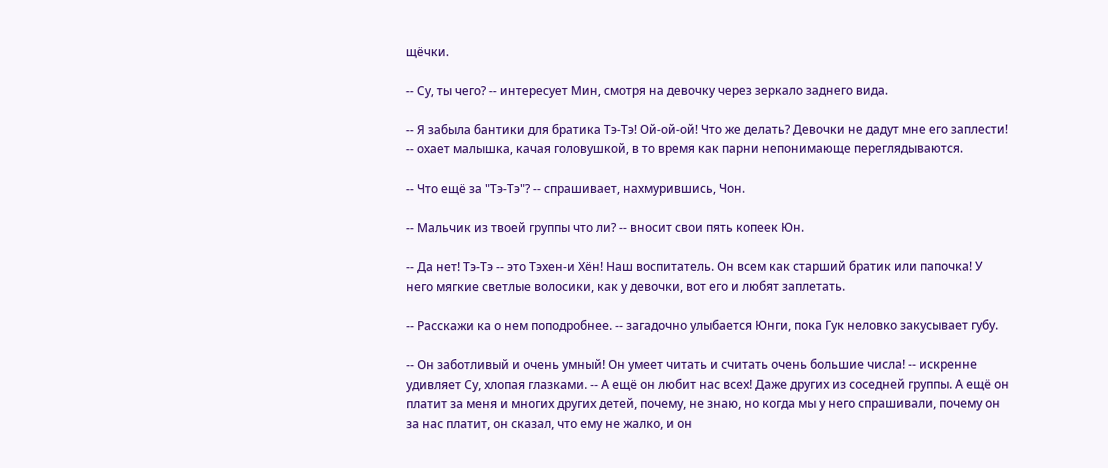щёчки.

-- Су, ты чего? -- интересует Мин, смотря на девочку через зеркало заднего вида.

-- Я забыла бантики для братика Тэ-Тэ! Ой-ой-ой! Что же делать? Девочки не дадут мне его заплести! -- охает малышка, качая головушкой, в то время как парни непонимающе переглядываются.

-- Что ещё за "Тэ-Тэ"? -- спрашивает, нахмурившись, Чон.

-- Мальчик из твоей группы что ли? -- вносит свои пять копеек Юн.

-- Да нет! Тэ-Тэ -- это Тэхен-и Хён! Наш воспитатель. Он всем как старший братик или папочка! У него мягкие светлые волосики, как у девочки, вот его и любят заплетать.

-- Расскажи ка о нем поподробнее. -- загадочно улыбается Юнги, пока Гук неловко закусывает губу.

-- Он заботливый и очень умный! Он умеет читать и считать очень большие числа! -- искренне удивляет Су, хлопая глазками. -- А ещё он любит нас всех! Даже других из соседней группы. А ещё он платит за меня и многих других детей, почему, не знаю, но когда мы у него спрашивали, почему он за нас платит, он сказал, что ему не жалко, и он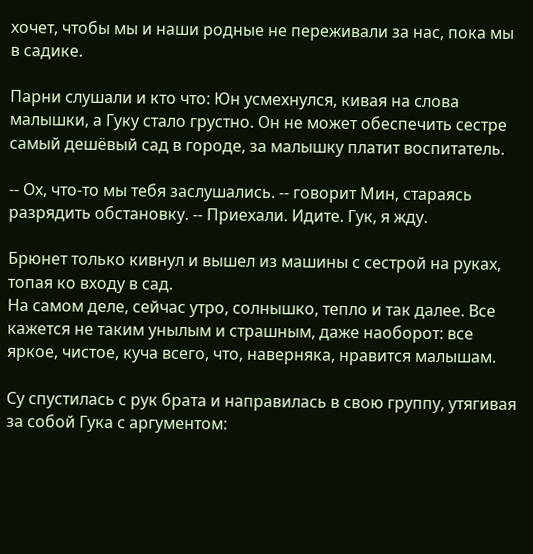хочет, чтобы мы и наши родные не переживали за нас, пока мы в садике.

Парни слушали и кто что: Юн усмехнулся, кивая на слова малышки, а Гуку стало грустно. Он не может обеспечить сестре самый дешёвый сад в городе, за малышку платит воспитатель.

-- Ох, что-то мы тебя заслушались. -- говорит Мин, стараясь разрядить обстановку. -- Приехали. Идите. Гук, я жду.

Брюнет только кивнул и вышел из машины с сестрой на руках, топая ко входу в сад.
На самом деле, сейчас утро, солнышко, тепло и так далее. Все кажется не таким унылым и страшным, даже наоборот: все яркое, чистое, куча всего, что, наверняка, нравится малышам.

Су спустилась с рук брата и направилась в свою группу, утягивая за собой Гука с аргументом: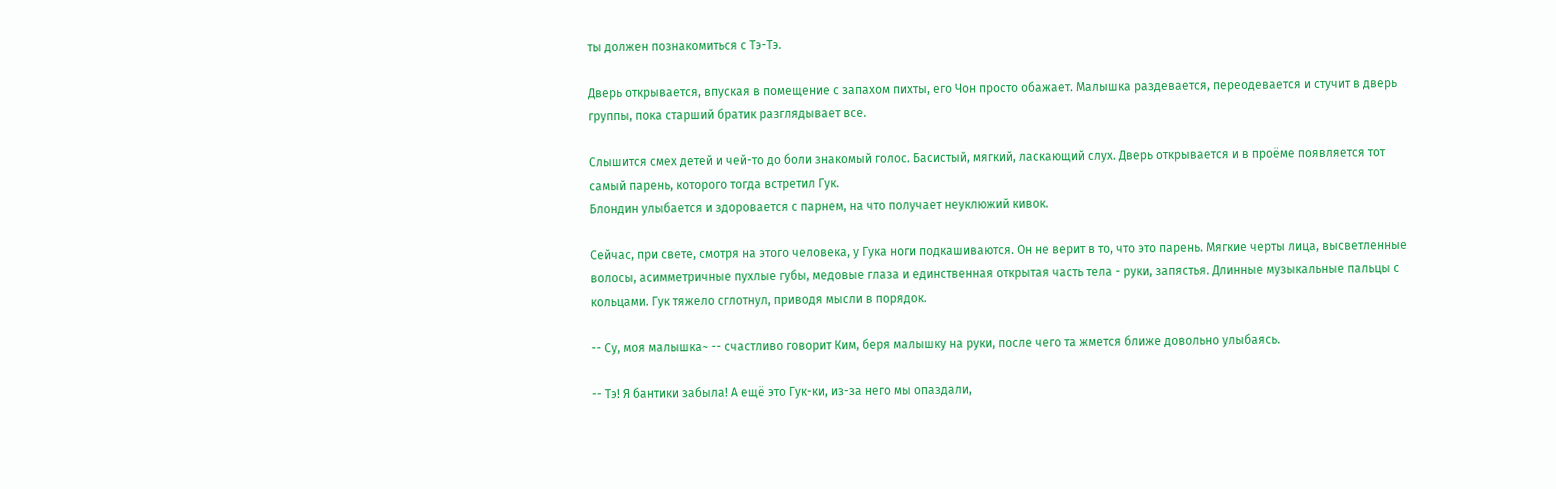ты должен познакомиться с Тэ-Тэ.

Дверь открывается, впуская в помещение с запахом пихты, его Чон просто обажает. Малышка раздевается, переодевается и стучит в дверь группы, пока старший братик разглядывает все.

Слышится смех детей и чей-то до боли знакомый голос. Басистый, мягкий, ласкающий слух. Дверь открывается и в проёме появляется тот самый парень, которого тогда встретил Гук.
Блондин улыбается и здоровается с парнем, на что получает неуклюжий кивок.

Сейчас, при свете, смотря на этого человека, у Гука ноги подкашиваются. Он не верит в то, что это парень. Мягкие черты лица, высветленные волосы, асимметричные пухлые губы, медовые глаза и единственная открытая часть тела - руки, запястья. Длинные музыкальные пальцы с кольцами. Гук тяжело сглотнул, приводя мысли в порядок.

-- Су, моя малышка~ -- счастливо говорит Ким, беря малышку на руки, после чего та жмется ближе довольно улыбаясь.

-- Тэ! Я бантики забыла! А ещё это Гук-ки, из-за него мы опаздали,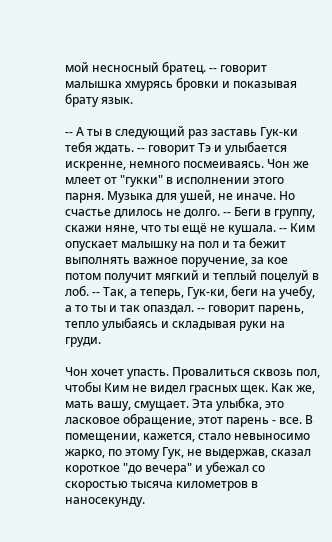мой несносный братец. -- говорит малышка хмурясь бровки и показывая брату язык.

-- А ты в следующий раз заставь Гук-ки тебя ждать. -- говорит Тэ и улыбается искренне, немного посмеиваясь. Чон же млеет от "гукки" в исполнении этого парня. Музыка для ушей, не иначе. Но счастье длилось не долго. -- Беги в группу, скажи няне, что ты ещё не кушала. -- Ким опускает малышку на пол и та бежит выполнять важное поручение, за кое потом получит мягкий и теплый поцелуй в лоб. -- Так, а теперь, Гук-ки, беги на учебу, а то ты и так опаздал. -- говорит парень, тепло улыбаясь и складывая руки на груди.

Чон хочет упасть. Провалиться сквозь пол, чтобы Ким не видел грасных щек. Как же, мать вашу, смущает. Эта улыбка, это ласковое обращение, этот парень - все. В помещении, кажется, стало невыносимо жарко, по этому Гук, не выдержав, сказал короткое "до вечера" и убежал со скоростью тысяча километров в наносекунду.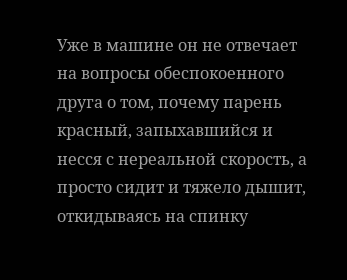Уже в машине он не отвечает на вопросы обеспокоенного друга о том, почему парень красный, запыхавшийся и несся с нереальной скорость, а просто сидит и тяжело дышит, откидываясь на спинку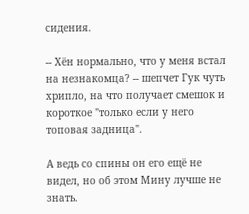сидения.

-- Хён нормально, что у меня встал на незнакомца? -- шепчет Гук чуть хрипло, на что получает смешок и короткое "только если у него топовая задница".

А ведь со спины он его ещё не видел, но об этом Мину лучше не знать.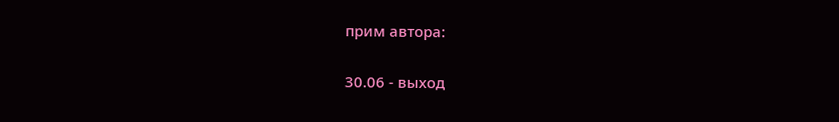прим автора:

30.06 - выход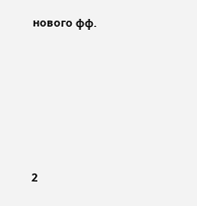нового фф.










2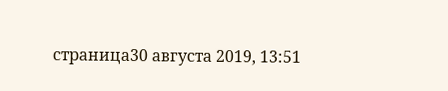страница30 августа 2019, 13:51